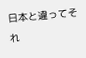日本と違ってそれ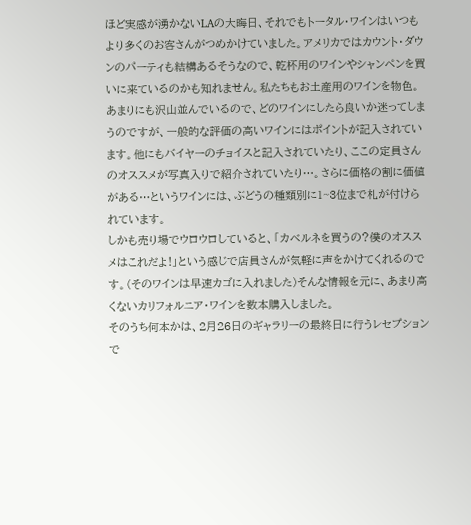ほど実感が湧かないLAの大晦日、それでもトータル・ワインはいつもより多くのお客さんがつめかけていました。アメリカではカウント・ダウンのパーティも結構あるそうなので、乾杯用のワインやシャンペンを買いに来ているのかも知れません。私たちもお土産用のワインを物色。あまりにも沢山並んでいるので、どのワインにしたら良いか迷ってしまうのですが、一般的な評価の高いワインにはポイントが記入されています。他にもバイヤーのチョイスと記入されていたり、ここの定員さんのオススメが写真入りで紹介されていたり…。さらに価格の割に価値がある…というワインには、ぶどうの種類別に1~3位まで札が付けられています。
しかも売り場でウロウロしていると、「カベルネを買うの?僕のオススメはこれだよ!」という感じで店員さんが気軽に声をかけてくれるのです。(そのワインは早速カゴに入れました)そんな情報を元に、あまり高くないカリフォルニア・ワインを数本購入しました。
そのうち何本かは、2月26日のギャラリーの最終日に行うレセプションで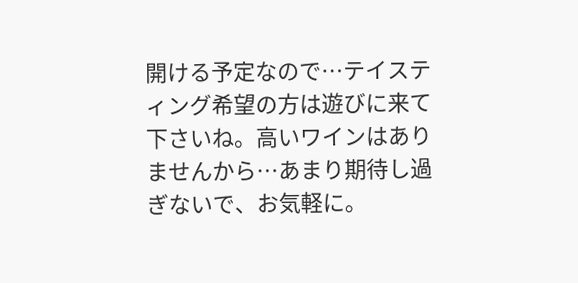開ける予定なので…テイスティング希望の方は遊びに来て下さいね。高いワインはありませんから…あまり期待し過ぎないで、お気軽に。